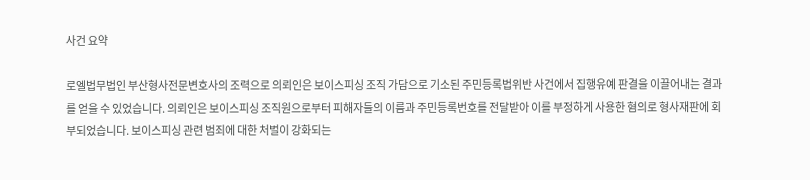사건 요약

로엘법무법인 부산형사전문변호사의 조력으로 의뢰인은 보이스피싱 조직 가담으로 기소된 주민등록법위반 사건에서 집행유예 판결을 이끌어내는 결과를 얻을 수 있었습니다. 의뢰인은 보이스피싱 조직원으로부터 피해자들의 이름과 주민등록번호를 전달받아 이를 부정하게 사용한 혐의로 형사재판에 회부되었습니다. 보이스피싱 관련 범죄에 대한 처벌이 강화되는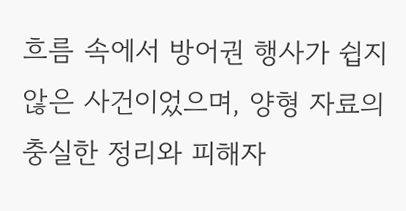흐름 속에서 방어권 행사가 쉽지 않은 사건이었으며, 양형 자료의 충실한 정리와 피해자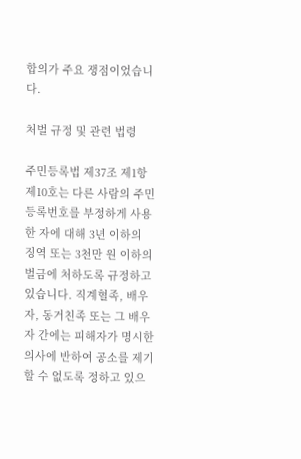합의가 주요 쟁점이었습니다.

처벌 규정 및 관련 법령

주민등록법 제37조 제1항 제10호는 다른 사람의 주민등록번호를 부정하게 사용한 자에 대해 3년 이하의 징역 또는 3천만 원 이하의 벌금에 처하도록 규정하고 있습니다. 직계혈족, 배우자, 동거친족 또는 그 배우자 간에는 피해자가 명시한 의사에 반하여 공소를 제기할 수 없도록 정하고 있으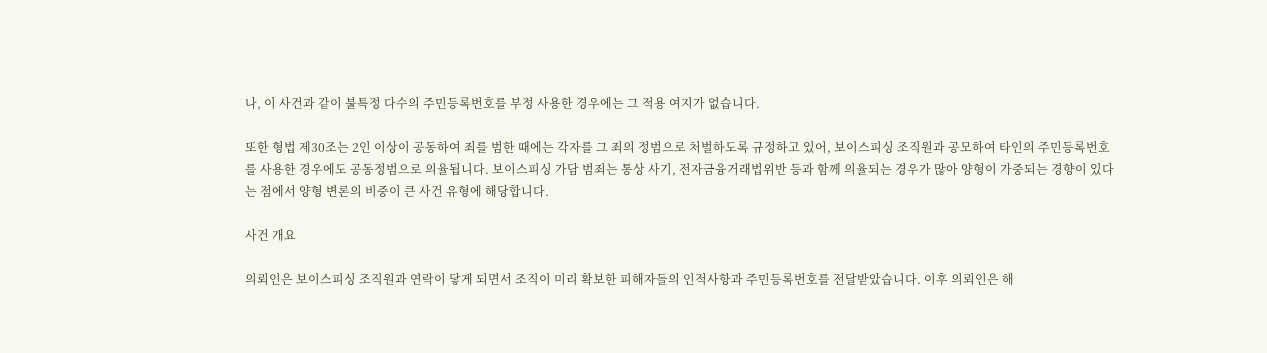나, 이 사건과 같이 불특정 다수의 주민등록번호를 부정 사용한 경우에는 그 적용 여지가 없습니다.

또한 형법 제30조는 2인 이상이 공동하여 죄를 범한 때에는 각자를 그 죄의 정범으로 처벌하도록 규정하고 있어, 보이스피싱 조직원과 공모하여 타인의 주민등록번호를 사용한 경우에도 공동정범으로 의율됩니다. 보이스피싱 가담 범죄는 통상 사기, 전자금융거래법위반 등과 함께 의율되는 경우가 많아 양형이 가중되는 경향이 있다는 점에서 양형 변론의 비중이 큰 사건 유형에 해당합니다.

사건 개요

의뢰인은 보이스피싱 조직원과 연락이 닿게 되면서 조직이 미리 확보한 피해자들의 인적사항과 주민등록번호를 전달받았습니다. 이후 의뢰인은 해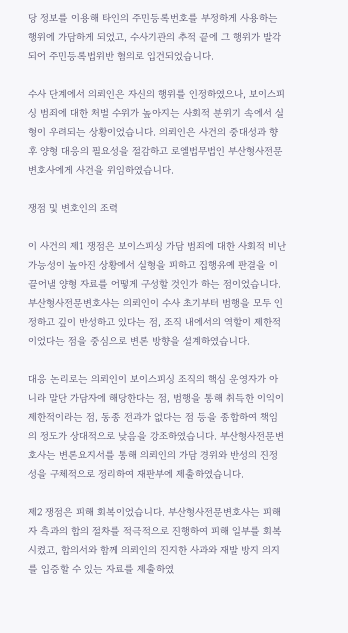당 정보를 이용해 타인의 주민등록번호를 부정하게 사용하는 행위에 가담하게 되었고, 수사기관의 추적 끝에 그 행위가 발각되어 주민등록법위반 혐의로 입건되었습니다.

수사 단계에서 의뢰인은 자신의 행위를 인정하였으나, 보이스피싱 범죄에 대한 처벌 수위가 높아지는 사회적 분위기 속에서 실형이 우려되는 상황이었습니다. 의뢰인은 사건의 중대성과 향후 양형 대응의 필요성을 절감하고 로엘법무법인 부산형사전문변호사에게 사건을 위임하였습니다.

쟁점 및 변호인의 조력

이 사건의 제1 쟁점은 보이스피싱 가담 범죄에 대한 사회적 비난 가능성이 높아진 상황에서 실형을 피하고 집행유예 판결을 이끌어낼 양형 자료를 어떻게 구성할 것인가 하는 점이었습니다. 부산형사전문변호사는 의뢰인이 수사 초기부터 범행을 모두 인정하고 깊이 반성하고 있다는 점, 조직 내에서의 역할이 제한적이었다는 점을 중심으로 변론 방향을 설계하였습니다.

대응 논리로는 의뢰인이 보이스피싱 조직의 핵심 운영자가 아니라 말단 가담자에 해당한다는 점, 범행을 통해 취득한 이익이 제한적이라는 점, 동종 전과가 없다는 점 등을 종합하여 책임의 정도가 상대적으로 낮음을 강조하였습니다. 부산형사전문변호사는 변론요지서를 통해 의뢰인의 가담 경위와 반성의 진정성을 구체적으로 정리하여 재판부에 제출하였습니다.

제2 쟁점은 피해 회복이었습니다. 부산형사전문변호사는 피해자 측과의 합의 절차를 적극적으로 진행하여 피해 일부를 회복시켰고, 합의서와 함께 의뢰인의 진지한 사과와 재발 방지 의지를 입증할 수 있는 자료를 제출하였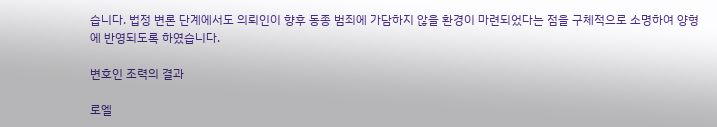습니다. 법정 변론 단계에서도 의뢰인이 향후 동종 범죄에 가담하지 않을 환경이 마련되었다는 점을 구체적으로 소명하여 양형에 반영되도록 하였습니다.

변호인 조력의 결과

로엘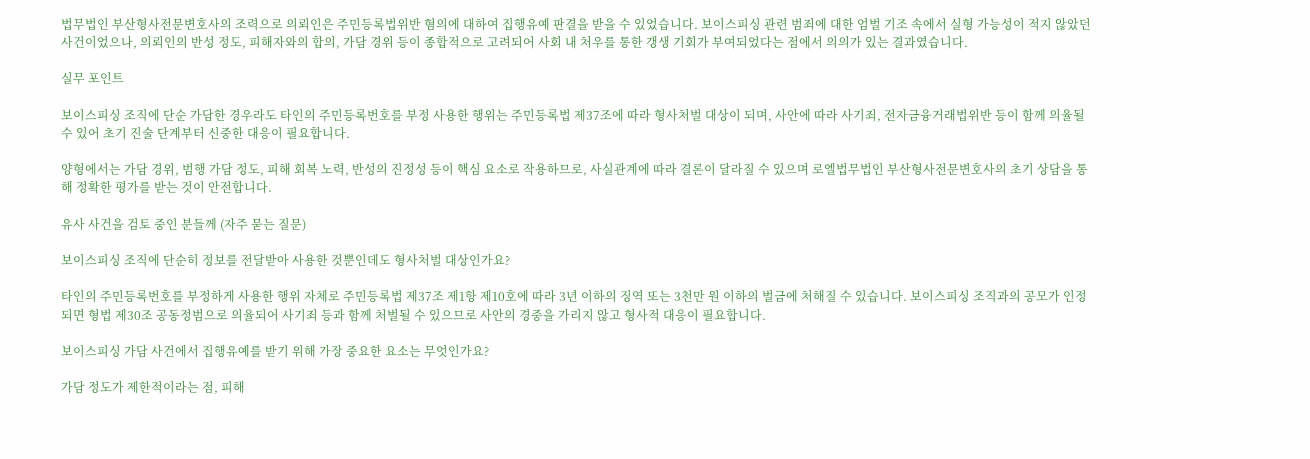법무법인 부산형사전문변호사의 조력으로 의뢰인은 주민등록법위반 혐의에 대하여 집행유예 판결을 받을 수 있었습니다. 보이스피싱 관련 범죄에 대한 엄벌 기조 속에서 실형 가능성이 적지 않았던 사건이었으나, 의뢰인의 반성 정도, 피해자와의 합의, 가담 경위 등이 종합적으로 고려되어 사회 내 처우를 통한 갱생 기회가 부여되었다는 점에서 의의가 있는 결과였습니다.

실무 포인트

보이스피싱 조직에 단순 가담한 경우라도 타인의 주민등록번호를 부정 사용한 행위는 주민등록법 제37조에 따라 형사처벌 대상이 되며, 사안에 따라 사기죄, 전자금융거래법위반 등이 함께 의율될 수 있어 초기 진술 단계부터 신중한 대응이 필요합니다.

양형에서는 가담 경위, 범행 가담 정도, 피해 회복 노력, 반성의 진정성 등이 핵심 요소로 작용하므로, 사실관계에 따라 결론이 달라질 수 있으며 로엘법무법인 부산형사전문변호사의 초기 상담을 통해 정확한 평가를 받는 것이 안전합니다.

유사 사건을 검토 중인 분들께 (자주 묻는 질문)

보이스피싱 조직에 단순히 정보를 전달받아 사용한 것뿐인데도 형사처벌 대상인가요?

타인의 주민등록번호를 부정하게 사용한 행위 자체로 주민등록법 제37조 제1항 제10호에 따라 3년 이하의 징역 또는 3천만 원 이하의 벌금에 처해질 수 있습니다. 보이스피싱 조직과의 공모가 인정되면 형법 제30조 공동정범으로 의율되어 사기죄 등과 함께 처벌될 수 있으므로 사안의 경중을 가리지 않고 형사적 대응이 필요합니다.

보이스피싱 가담 사건에서 집행유예를 받기 위해 가장 중요한 요소는 무엇인가요?

가담 정도가 제한적이라는 점, 피해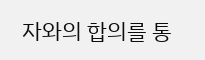자와의 합의를 통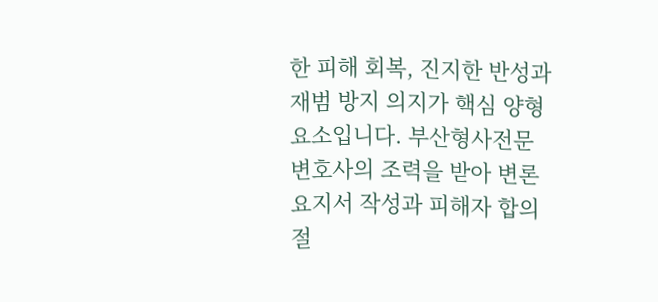한 피해 회복, 진지한 반성과 재범 방지 의지가 핵심 양형 요소입니다. 부산형사전문변호사의 조력을 받아 변론요지서 작성과 피해자 합의 절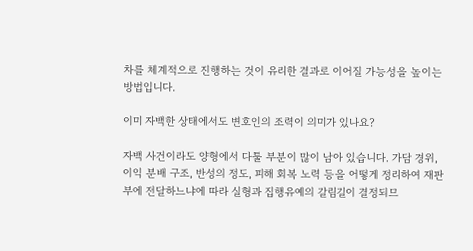차를 체계적으로 진행하는 것이 유리한 결과로 이어질 가능성을 높이는 방법입니다.

이미 자백한 상태에서도 변호인의 조력이 의미가 있나요?

자백 사건이라도 양형에서 다툴 부분이 많이 남아 있습니다. 가담 경위, 이익 분배 구조, 반성의 정도, 피해 회복 노력 등을 어떻게 정리하여 재판부에 전달하느냐에 따라 실형과 집행유예의 갈림길이 결정되므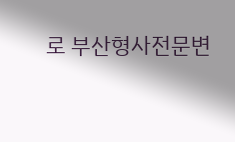로 부산형사전문변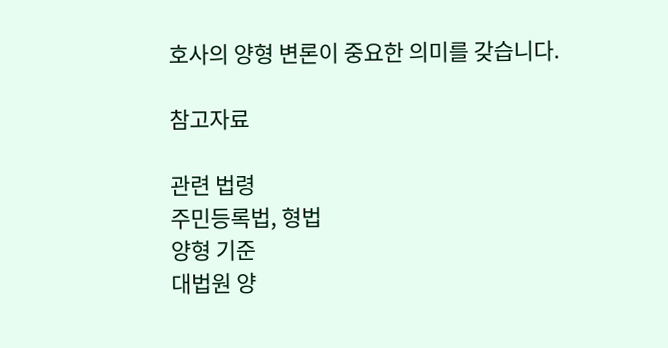호사의 양형 변론이 중요한 의미를 갖습니다.

참고자료

관련 법령
주민등록법, 형법
양형 기준
대법원 양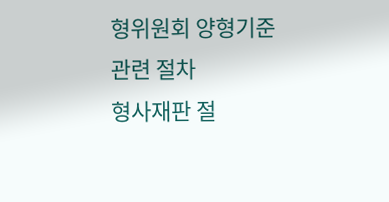형위원회 양형기준
관련 절차
형사재판 절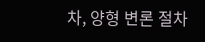차, 양형 변론 절차